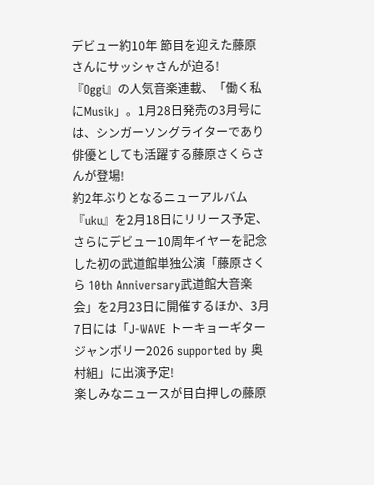デビュー約10年 節目を迎えた藤原さんにサッシャさんが迫る!
『Oggi』の人気音楽連載、「働く私にMusik」。1月28日発売の3月号には、シンガーソングライターであり俳優としても活躍する藤原さくらさんが登場!
約2年ぶりとなるニューアルバム『uku』を2月18日にリリース予定、さらにデビュー10周年イヤーを記念した初の武道館単独公演「藤原さくら 10th Anniversary武道館大音楽会」を2月23日に開催するほか、3月7日には「J-WAVE トーキョーギタージャンボリー2026 supported by 奥村組」に出演予定!
楽しみなニュースが目白押しの藤原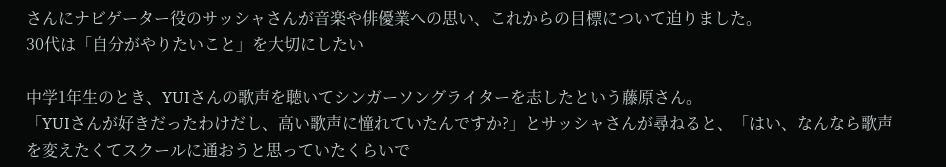さんにナビゲーター役のサッシャさんが音楽や俳優業への思い、これからの目標について迫りました。
30代は「自分がやりたいこと」を大切にしたい

中学1年生のとき、YUIさんの歌声を聴いてシンガーソングライターを志したという藤原さん。
「YUIさんが好きだったわけだし、高い歌声に憧れていたんですか?」とサッシャさんが尋ねると、「はい、なんなら歌声を変えたくてスクールに通おうと思っていたくらいで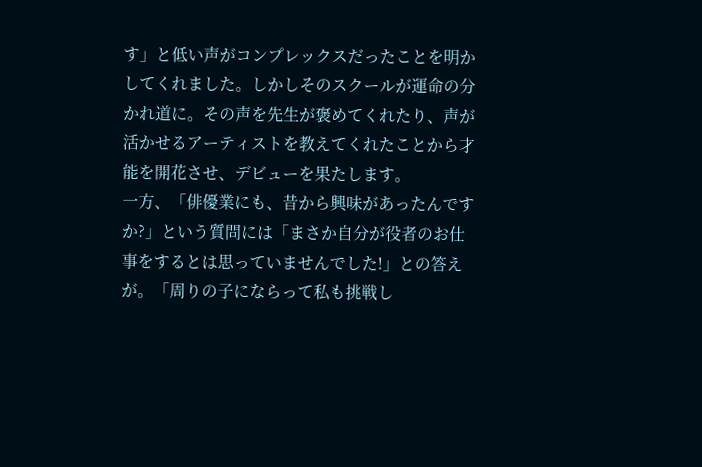す」と低い声がコンプレックスだったことを明かしてくれました。しかしそのスクールが運命の分かれ道に。その声を先生が褒めてくれたり、声が活かせるアーティストを教えてくれたことから才能を開花させ、デビューを果たします。
一方、「俳優業にも、昔から興味があったんですか?」という質問には「まさか自分が役者のお仕事をするとは思っていませんでした!」との答えが。「周りの子にならって私も挑戦し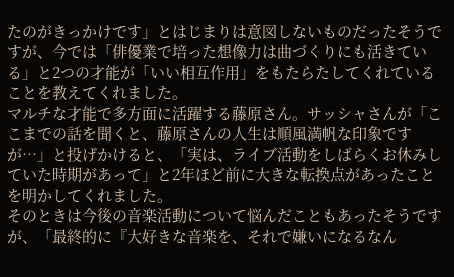たのがきっかけです」とはじまりは意図しないものだったそうですが、今では「俳優業で培った想像力は曲づくりにも活きている」と2つの才能が「いい相互作用」をもたらたしてくれていることを教えてくれました。
マルチな才能で多方面に活躍する藤原さん。サッシャさんが「ここまでの話を聞くと、藤原さんの人生は順風満帆な印象ですが…」と投げかけると、「実は、ライブ活動をしばらくお休みしていた時期があって」と2年ほど前に大きな転換点があったことを明かしてくれました。
そのときは今後の音楽活動について悩んだこともあったそうですが、「最終的に『大好きな音楽を、それで嫌いになるなん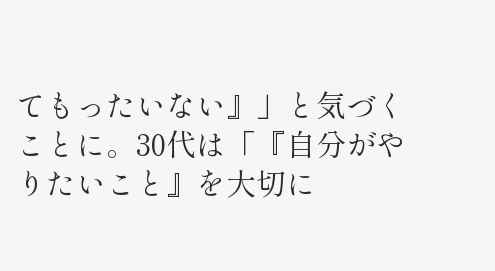てもったいない』」と気づくことに。30代は「『自分がやりたいこと』を大切に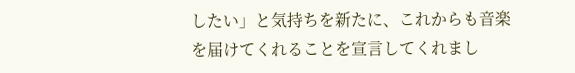したい」と気持ちを新たに、これからも音楽を届けてくれることを宣言してくれまし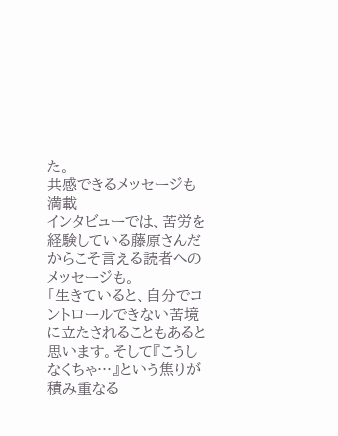た。
共感できるメッセージも満載
インタビューでは、苦労を経験している藤原さんだからこそ言える読者へのメッセージも。
「生きていると、自分でコントロールできない苦境に立たされることもあると思います。そして『こうしなくちゃ…』という焦りが積み重なる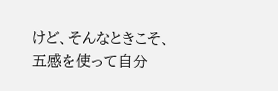けど、そんなときこそ、五感を使って自分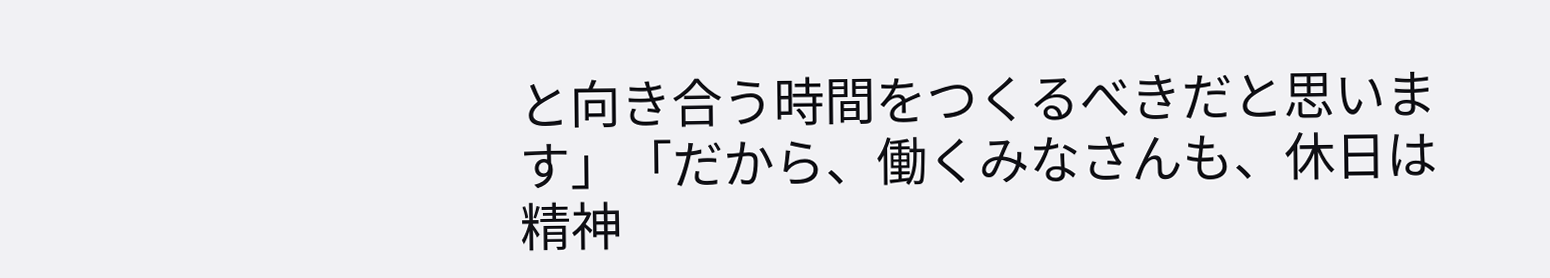と向き合う時間をつくるべきだと思います」「だから、働くみなさんも、休日は精神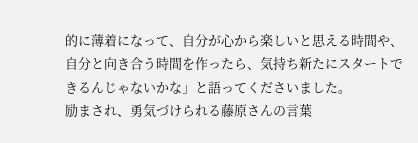的に薄着になって、自分が心から楽しいと思える時間や、自分と向き合う時間を作ったら、気持ち新たにスタートできるんじゃないかな」と語ってくださいました。
励まされ、勇気づけられる藤原さんの言葉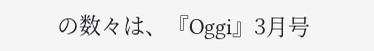の数々は、『Oggi』3月号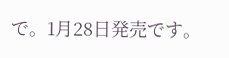で。1月28日発売です。